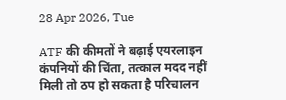28 Apr 2026, Tue

ATF की कीमतों ने बढ़ाई एयरलाइन कंपनियों की चिंता, तत्काल मदद नहीं मिली तो ठप हो सकता है परिचालन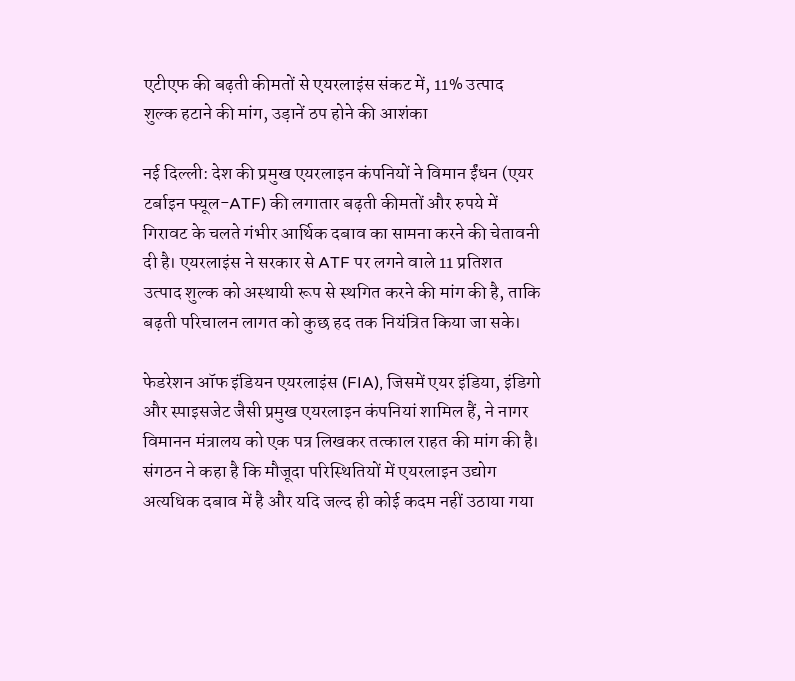एटीएफ की बढ़ती कीमतों से एयरलाइंस संकट में, 11% उत्पाद शुल्क हटाने की मांग, उड़ानें ठप होने की आशंका

नई दिल्ली: देश की प्रमुख एयरलाइन कंपनियों ने विमान ईंधन (एयर टर्बाइन फ्यूल-ATF) की लगातार बढ़ती कीमतों और रुपये में गिरावट के चलते गंभीर आर्थिक दबाव का सामना करने की चेतावनी दी है। एयरलाइंस ने सरकार से ATF पर लगने वाले 11 प्रतिशत उत्पाद शुल्क को अस्थायी रूप से स्थगित करने की मांग की है, ताकि बढ़ती परिचालन लागत को कुछ हद तक नियंत्रित किया जा सके।

फेडरेशन ऑफ इंडियन एयरलाइंस (FIA), जिसमें एयर इंडिया, इंडिगो और स्पाइसजेट जैसी प्रमुख एयरलाइन कंपनियां शामिल हैं, ने नागर विमानन मंत्रालय को एक पत्र लिखकर तत्काल राहत की मांग की है। संगठन ने कहा है कि मौजूदा परिस्थितियों में एयरलाइन उद्योग अत्यधिक दबाव में है और यदि जल्द ही कोई कदम नहीं उठाया गया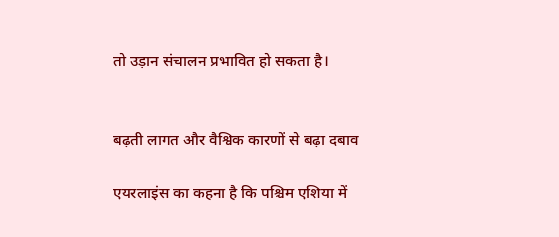तो उड़ान संचालन प्रभावित हो सकता है।


बढ़ती लागत और वैश्विक कारणों से बढ़ा दबाव

एयरलाइंस का कहना है कि पश्चिम एशिया में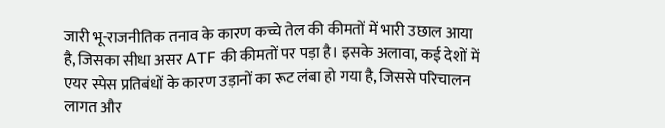जारी भू-राजनीतिक तनाव के कारण कच्चे तेल की कीमतों में भारी उछाल आया है, जिसका सीधा असर ATF की कीमतों पर पड़ा है। इसके अलावा, कई देशों में एयर स्पेस प्रतिबंधों के कारण उड़ानों का रूट लंबा हो गया है, जिससे परिचालन लागत और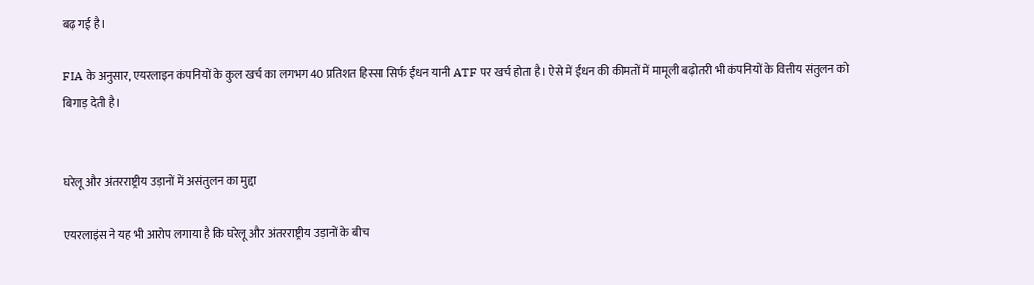बढ़ गई है।

FIA के अनुसार, एयरलाइन कंपनियों के कुल खर्च का लगभग 40 प्रतिशत हिस्सा सिर्फ ईंधन यानी ATF पर खर्च होता है। ऐसे में ईंधन की कीमतों में मामूली बढ़ोतरी भी कंपनियों के वित्तीय संतुलन को बिगाड़ देती है।


घरेलू और अंतरराष्ट्रीय उड़ानों में असंतुलन का मुद्दा

एयरलाइंस ने यह भी आरोप लगाया है कि घरेलू और अंतरराष्ट्रीय उड़ानों के बीच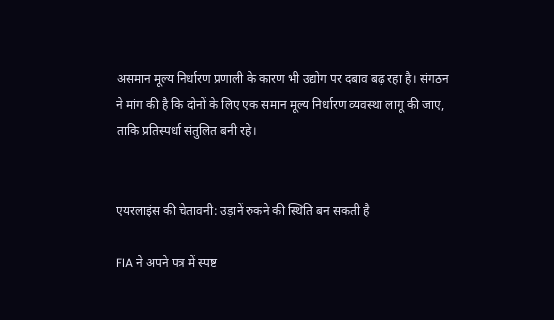असमान मूल्य निर्धारण प्रणाली के कारण भी उद्योग पर दबाव बढ़ रहा है। संगठन ने मांग की है कि दोनों के लिए एक समान मूल्य निर्धारण व्यवस्था लागू की जाए, ताकि प्रतिस्पर्धा संतुलित बनी रहे।


एयरलाइंस की चेतावनी: उड़ानें रुकने की स्थिति बन सकती है

FIA ने अपने पत्र में स्पष्ट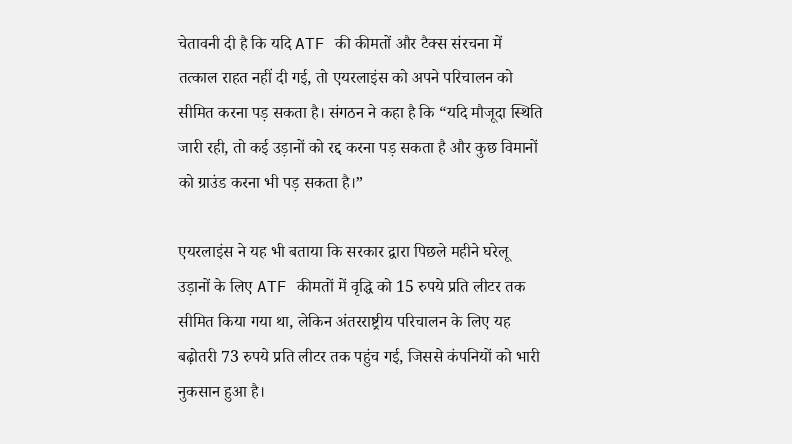चेतावनी दी है कि यदि ATF की कीमतों और टैक्स संरचना में तत्काल राहत नहीं दी गई, तो एयरलाइंस को अपने परिचालन को सीमित करना पड़ सकता है। संगठन ने कहा है कि “यदि मौजूदा स्थिति जारी रही, तो कई उड़ानों को रद्द करना पड़ सकता है और कुछ विमानों को ग्राउंड करना भी पड़ सकता है।”

एयरलाइंस ने यह भी बताया कि सरकार द्वारा पिछले महीने घरेलू उड़ानों के लिए ATF कीमतों में वृद्धि को 15 रुपये प्रति लीटर तक सीमित किया गया था, लेकिन अंतरराष्ट्रीय परिचालन के लिए यह बढ़ोतरी 73 रुपये प्रति लीटर तक पहुंच गई, जिससे कंपनियों को भारी नुकसान हुआ है।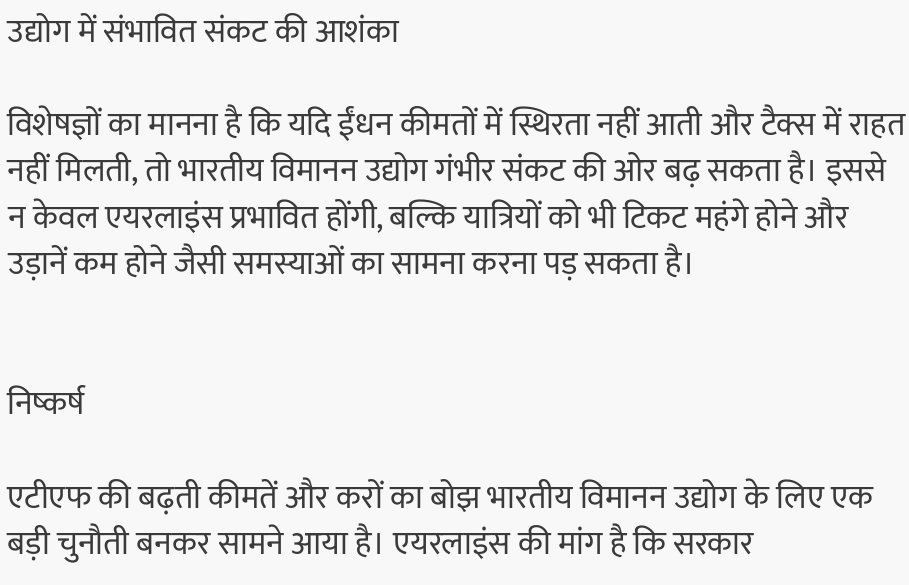उद्योग में संभावित संकट की आशंका

विशेषज्ञों का मानना है कि यदि ईंधन कीमतों में स्थिरता नहीं आती और टैक्स में राहत नहीं मिलती, तो भारतीय विमानन उद्योग गंभीर संकट की ओर बढ़ सकता है। इससे न केवल एयरलाइंस प्रभावित होंगी, बल्कि यात्रियों को भी टिकट महंगे होने और उड़ानें कम होने जैसी समस्याओं का सामना करना पड़ सकता है।


निष्कर्ष

एटीएफ की बढ़ती कीमतें और करों का बोझ भारतीय विमानन उद्योग के लिए एक बड़ी चुनौती बनकर सामने आया है। एयरलाइंस की मांग है कि सरकार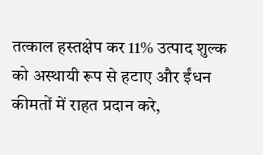तत्काल हस्तक्षेप कर 11% उत्पाद शुल्क को अस्थायी रूप से हटाए और ईंधन कीमतों में राहत प्रदान करे,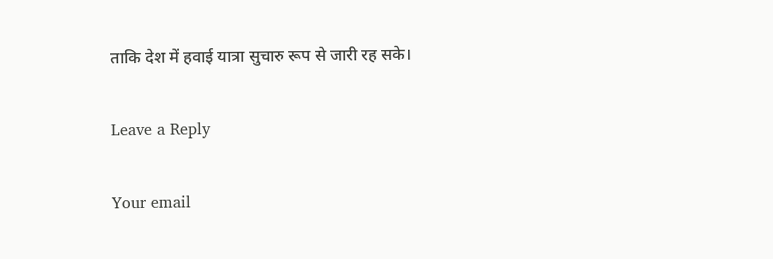ताकि देश में हवाई यात्रा सुचारु रूप से जारी रह सके।

Leave a Reply

Your email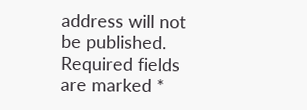address will not be published. Required fields are marked *